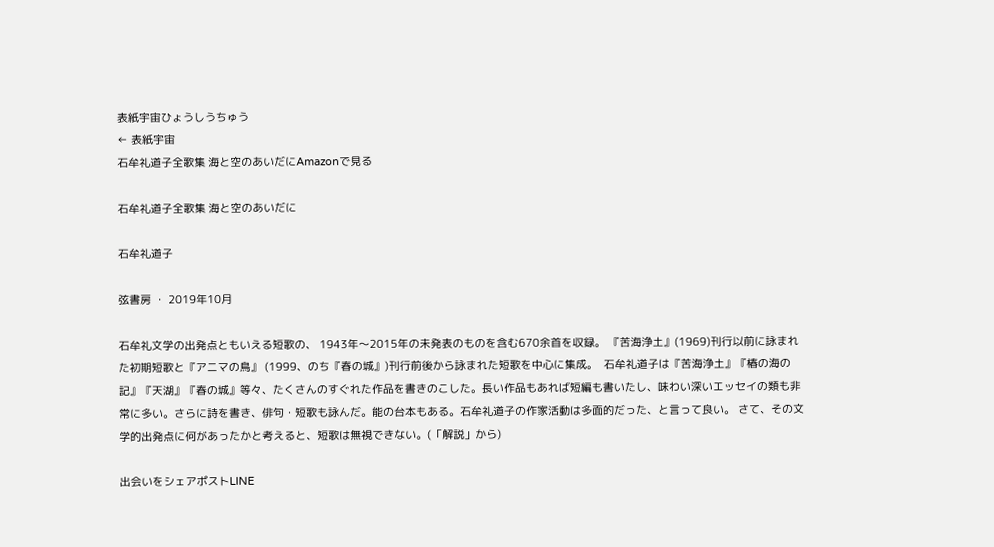表紙宇宙ひょうしうちゅう
← 表紙宇宙
石牟礼道子全歌集 海と空のあいだにAmazonで見る

石牟礼道子全歌集 海と空のあいだに

石牟礼道子

弦書房 ・ 2019年10月

石牟礼文学の出発点ともいえる短歌の、 1943年〜2015年の未発表のものを含む670余首を収録。 『苦海浄土』(1969)刊行以前に詠まれた初期短歌と『アニマの鳥』 (1999、のち『春の城』)刊行前後から詠まれた短歌を中心に集成。  石牟礼道子は『苦海浄土』『椿の海の記』『天湖』『春の城』等々、たくさんのすぐれた作品を書きのこした。長い作品もあれば短編も書いたし、味わい深いエッセイの類も非常に多い。さらに詩を書き、俳句・短歌も詠んだ。能の台本もある。石牟礼道子の作家活動は多面的だった、と言って良い。 さて、その文学的出発点に何があったかと考えると、短歌は無視できない。(「解説」から)

出会いをシェアポストLINE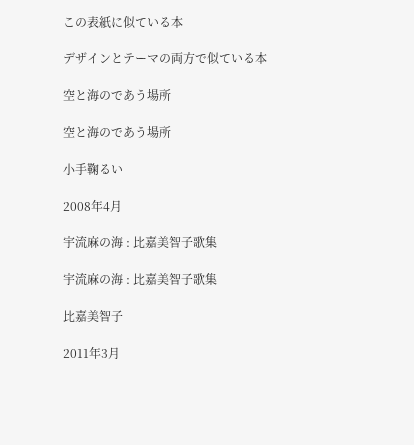この表紙に似ている本

デザインとテーマの両方で似ている本

空と海のであう場所

空と海のであう場所

小手鞠るい

2008年4月

宇流麻の海 : 比嘉美智子歌集

宇流麻の海 : 比嘉美智子歌集

比嘉美智子

2011年3月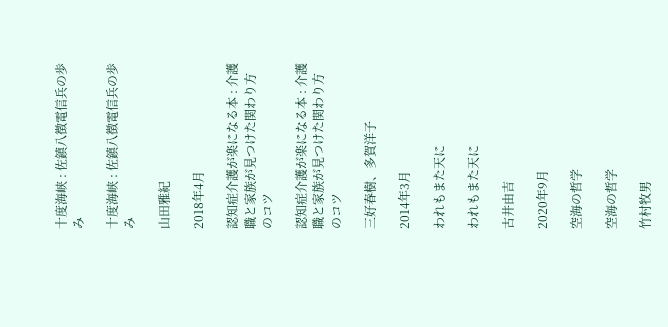十度海峡 : 佐鎮八徴電信兵の歩み

十度海峡 : 佐鎮八徴電信兵の歩み

山田雅紀

2018年4月

認知症介護が楽になる本 : 介護職と家族が見つけた関わり方のコツ

認知症介護が楽になる本 : 介護職と家族が見つけた関わり方のコツ

三好春樹、多賀洋子

2014年3月

われもまた天に

われもまた天に

古井由吉

2020年9月

空海の哲学

空海の哲学

竹村牧男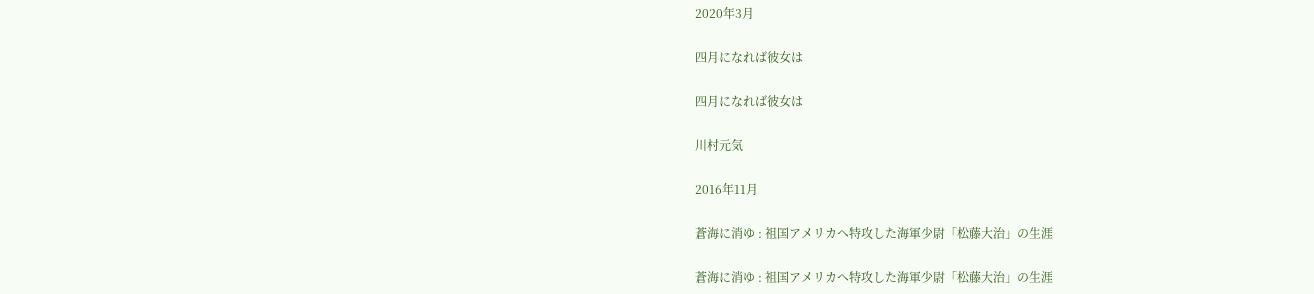2020年3月

四月になれば彼女は

四月になれば彼女は

川村元気

2016年11月

蒼海に消ゆ : 祖国アメリカへ特攻した海軍少尉「松藤大治」の生涯

蒼海に消ゆ : 祖国アメリカへ特攻した海軍少尉「松藤大治」の生涯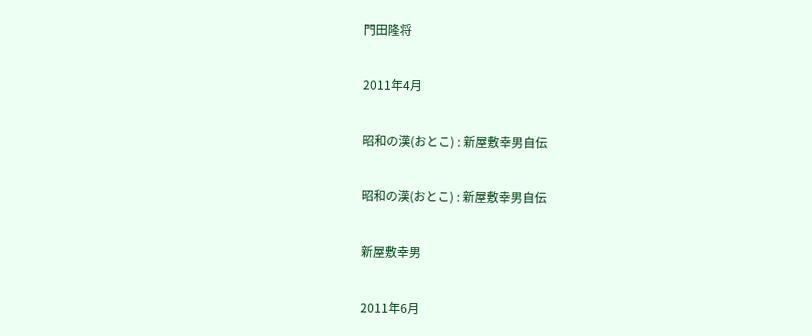門田隆将

2011年4月

昭和の漢(おとこ) : 新屋敷幸男自伝

昭和の漢(おとこ) : 新屋敷幸男自伝

新屋敷幸男

2011年6月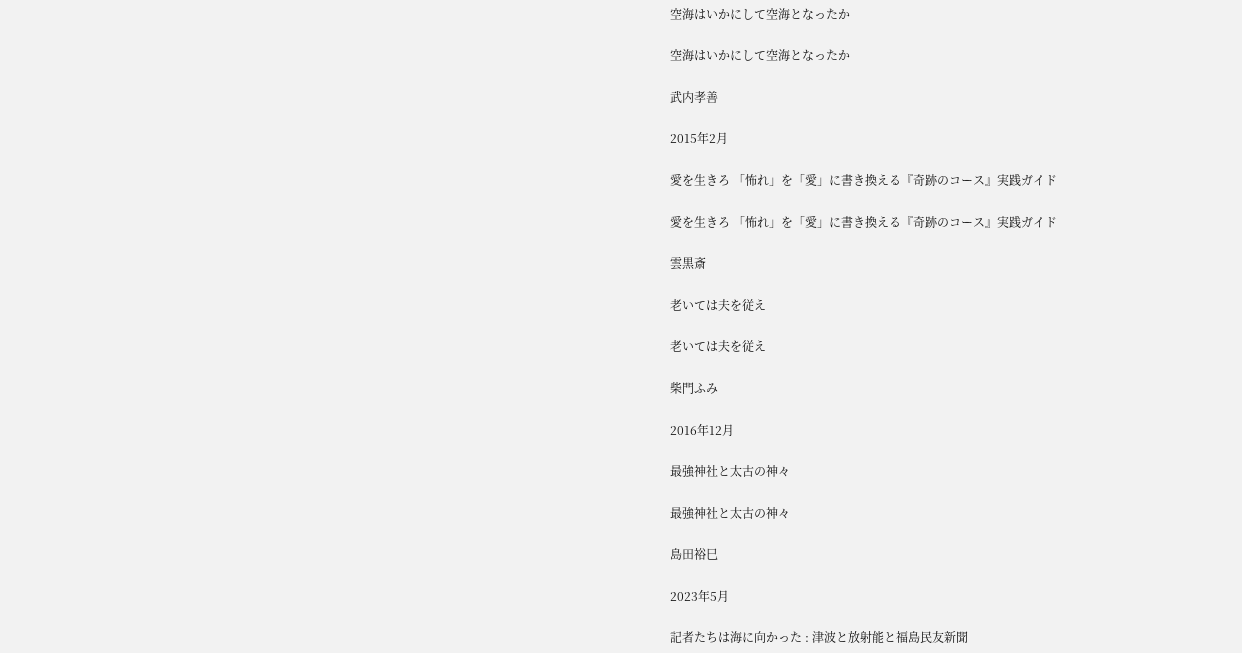空海はいかにして空海となったか

空海はいかにして空海となったか

武内孝善

2015年2月

愛を生きろ 「怖れ」を「愛」に書き換える『奇跡のコース』実践ガイド

愛を生きろ 「怖れ」を「愛」に書き換える『奇跡のコース』実践ガイド

雲黒斎

老いては夫を従え

老いては夫を従え

柴門ふみ

2016年12月

最強神社と太古の神々

最強神社と太古の神々

島田裕巳

2023年5月

記者たちは海に向かった : 津波と放射能と福島民友新聞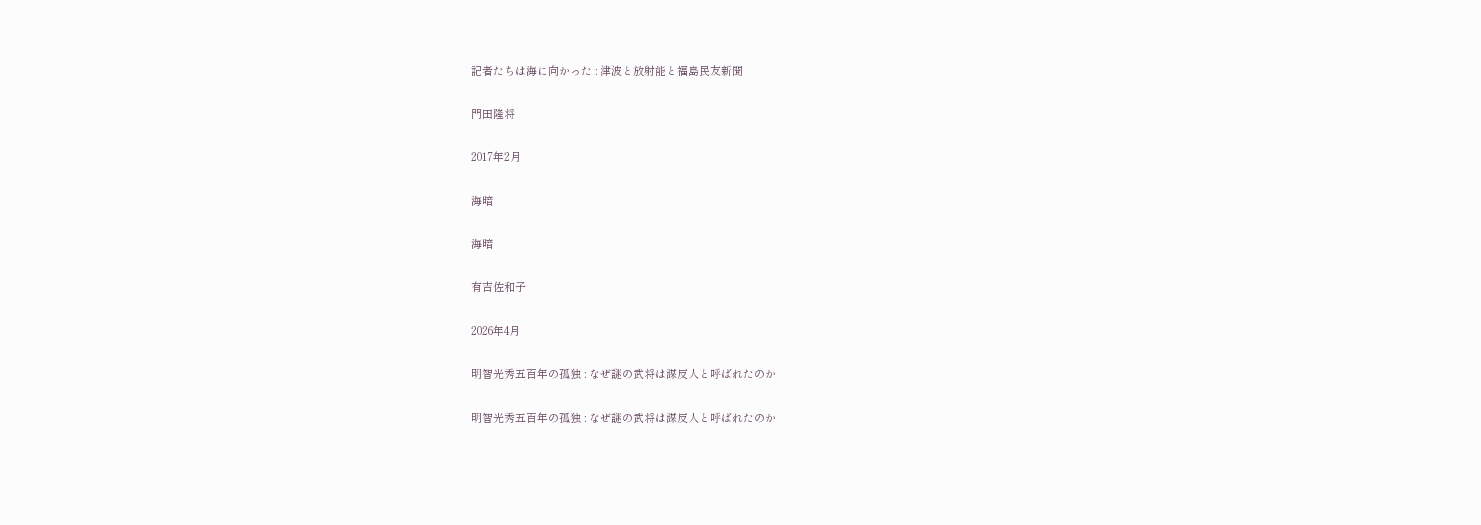記者たちは海に向かった : 津波と放射能と福島民友新聞

門田隆将

2017年2月

海暗

海暗

有吉佐和子

2026年4月

明智光秀五百年の孤独 : なぜ謎の武将は謀反人と呼ばれたのか

明智光秀五百年の孤独 : なぜ謎の武将は謀反人と呼ばれたのか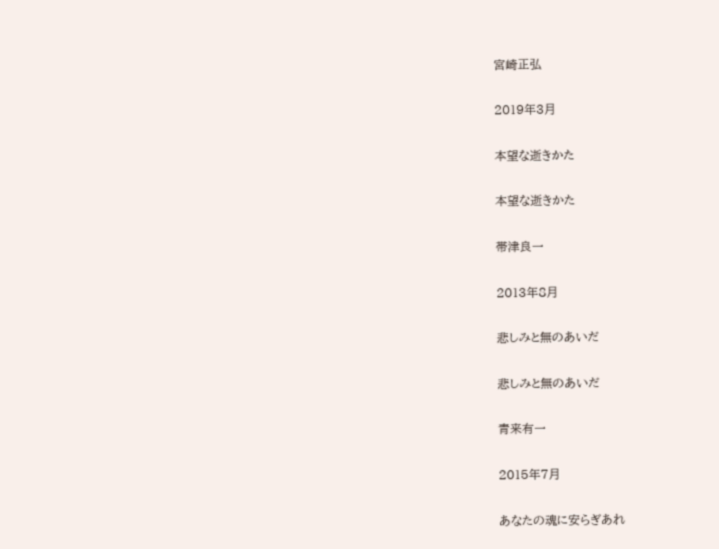宮崎正弘

2019年3月

本望な逝きかた

本望な逝きかた

帯津良一

2013年8月

悲しみと無のあいだ

悲しみと無のあいだ

青来有一

2015年7月

あなたの魂に安らぎあれ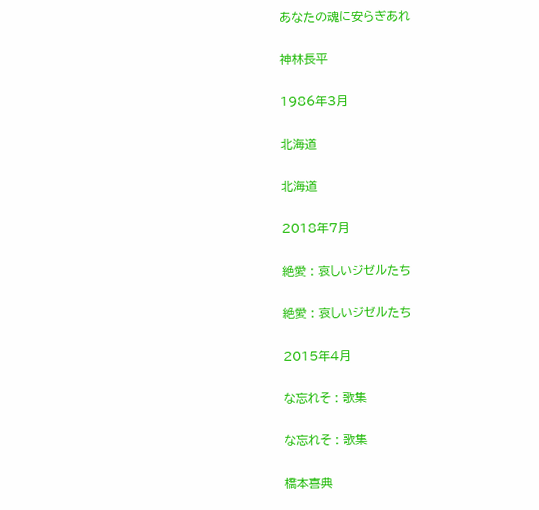あなたの魂に安らぎあれ

神林長平

1986年3月

北海道

北海道

2018年7月

絶愛 : 哀しいジゼルたち

絶愛 : 哀しいジゼルたち

2015年4月

な忘れそ : 歌集

な忘れそ : 歌集

橋本喜典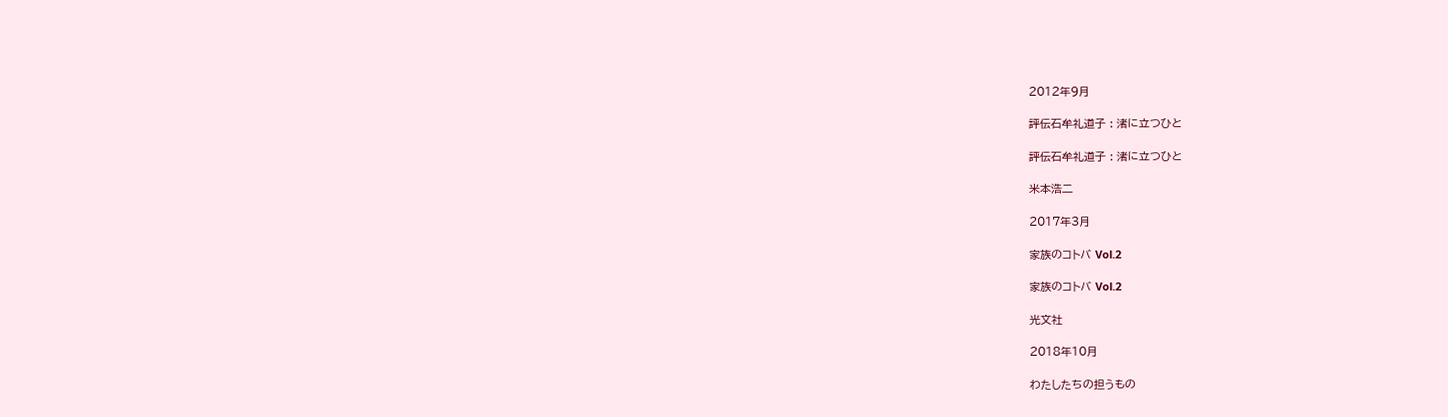2012年9月

評伝石牟礼道子 : 渚に立つひと

評伝石牟礼道子 : 渚に立つひと

米本浩二

2017年3月

家族のコトバ Vol.2

家族のコトバ Vol.2

光文社

2018年10月

わたしたちの担うもの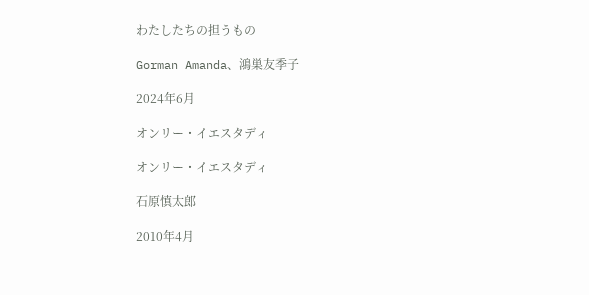わたしたちの担うもの

Gorman Amanda、鴻巣友季子

2024年6月

オンリー・イエスタディ

オンリー・イエスタディ

石原慎太郎

2010年4月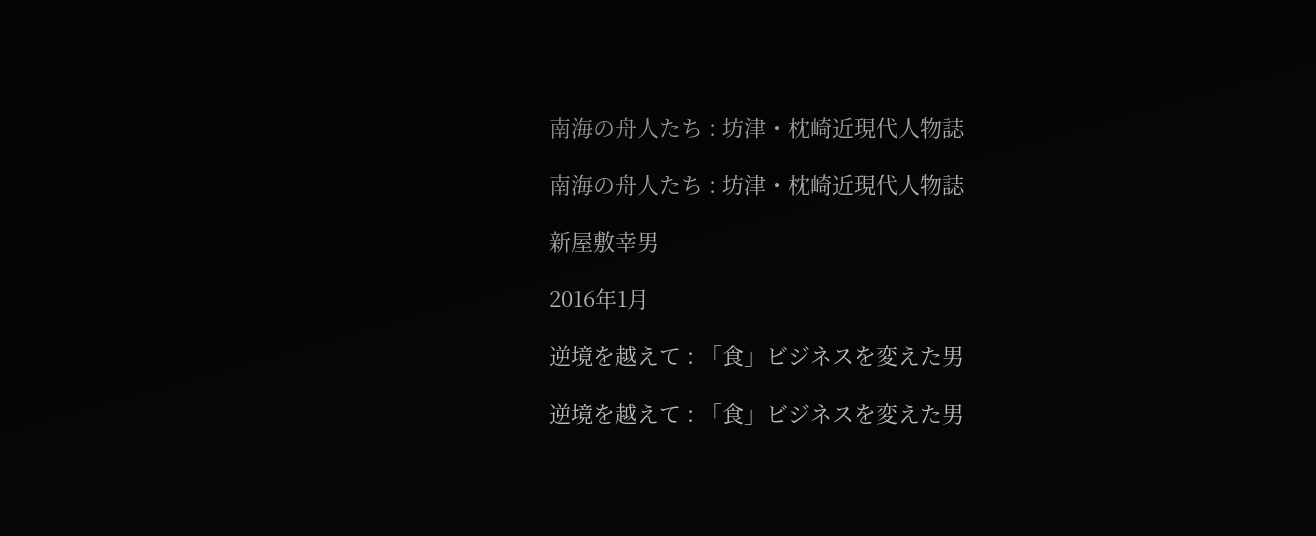南海の舟人たち : 坊津・枕崎近現代人物誌

南海の舟人たち : 坊津・枕崎近現代人物誌

新屋敷幸男

2016年1月

逆境を越えて : 「食」ビジネスを変えた男

逆境を越えて : 「食」ビジネスを変えた男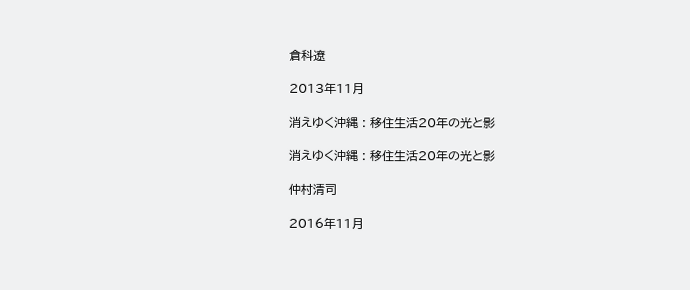倉科遼

2013年11月

消えゆく沖縄 : 移住生活20年の光と影

消えゆく沖縄 : 移住生活20年の光と影

仲村清司

2016年11月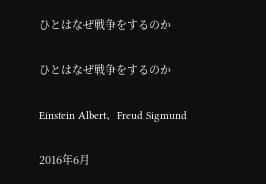ひとはなぜ戦争をするのか

ひとはなぜ戦争をするのか

Einstein Albert、Freud Sigmund

2016年6月